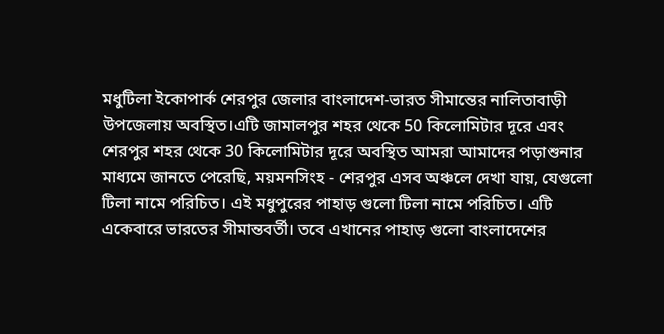মধুটিলা ইকোপার্ক শেরপুর জেলার বাংলাদেশ-ভারত সীমান্তের নালিতাবাড়ী উপজেলায় অবস্থিত।এটি জামালপুর শহর থেকে 50 কিলোমিটার দূরে এবং শেরপুর শহর থেকে 30 কিলোমিটার দূরে অবস্থিত আমরা আমাদের পড়াশুনার মাধ্যমে জানতে পেরেছি, ময়মনসিংহ - শেরপুর এসব অঞ্চলে দেখা যায়, যেগুলো টিলা নামে পরিচিত। এই মধুপুরের পাহাড় গুলো টিলা নামে পরিচিত। এটি একেবারে ভারতের সীমান্তবর্তী। তবে এখানের পাহাড় গুলো বাংলাদেশের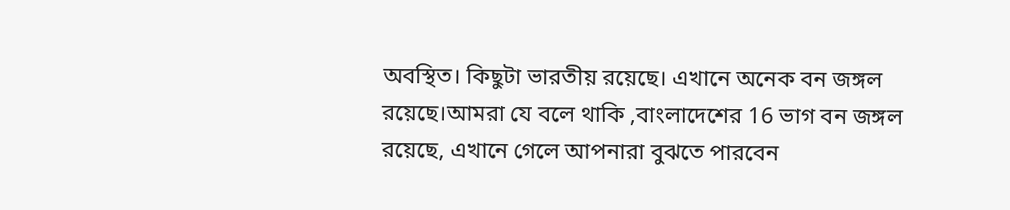অবস্থিত। কিছুটা ভারতীয় রয়েছে। এখানে অনেক বন জঙ্গল রয়েছে।আমরা যে বলে থাকি ,বাংলাদেশের 16 ভাগ বন জঙ্গল রয়েছে, এখানে গেলে আপনারা বুঝতে পারবেন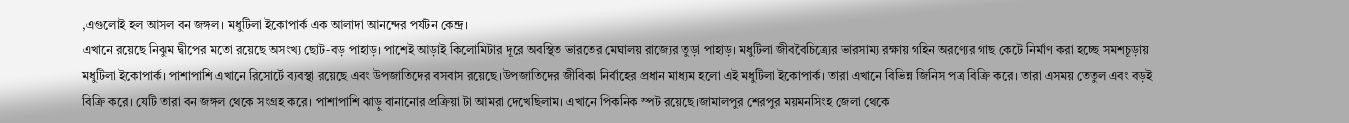,এগুলোই হল আসল বন জঙ্গল। মধুটিলা ইকোপার্ক এক আলাদা আনন্দের পর্যটন কেন্দ্র।
এখানে রয়েছে নিঝুম দ্বীপের মতো রয়েছে অসংখ্য ছোট-বড় পাহাড়। পাশেই আড়াই কিলোমিটার দূরে অবস্থিত ভারতের মেঘালয় রাজ্যের তুড়া পাহাড়। মধুটিলা জীববৈচিত্র্যের ভারসাম্য রক্ষায় গহিন অরণ্যের গাছ কেটে নির্মাণ করা হচ্ছে সমশচূড়ায় মধুটিলা ইকোপার্ক। পাশাপাশি এখানে রিসোর্টে ব্যবস্থা রয়েছে এবং উপজাতিদের বসবাস রয়েছে।উপজাতিদের জীবিকা নির্বাহের প্রধান মাধ্যম হলো এই মধুটিলা ইকোপার্ক। তারা এখানে বিভিন্ন জিনিস পত্র বিক্রি করে। তারা এসময় তেতুল এবং বড়ই বিক্রি করে। যেটি তারা বন জঙ্গল থেকে সংগ্রহ করে। পাশাপাশি ঝাড়ু বানানোর প্রক্রিয়া টা আমরা দেখেছিলাম। এখানে পিকনিক স্পট রয়েছে।জামালপুর শেরপুর ময়মনসিংহ জেলা থেকে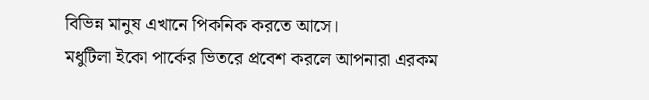বিভিন্ন মানুষ এখানে পিকনিক করতে আসে।
মধুটিলা ইকো পার্কের ভিতরে প্রবেশ করলে আপনারা এরকম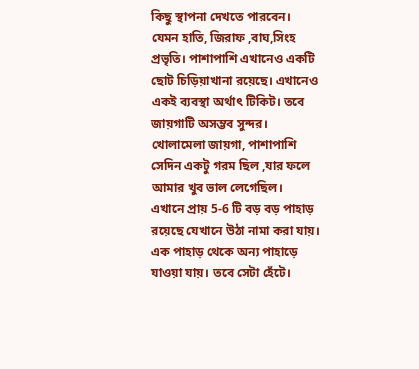কিছু স্থাপনা দেখতে পারবেন। যেমন হাতি, জিরাফ ,বাঘ,সিংহ প্রভৃতি। পাশাপাশি এখানেও একটি ছোট চিড়িয়াখানা রয়েছে। এখানেও একই ব্যবস্থা অর্থাৎ টিকিট। তবে জায়গাটি অসম্ভব সুন্দর। খোলামেলা জায়গা, পাশাপাশি সেদিন একটু গরম ছিল ,যার ফলে আমার খুব ভাল লেগেছিল।
এখানে প্রায় 5-6 টি বড় বড় পাহাড় রয়েছে যেখানে উঠা নামা করা যায়। এক পাহাড় থেকে অন্য পাহাড়ে যাওয়া যায়। তবে সেটা হেঁটে।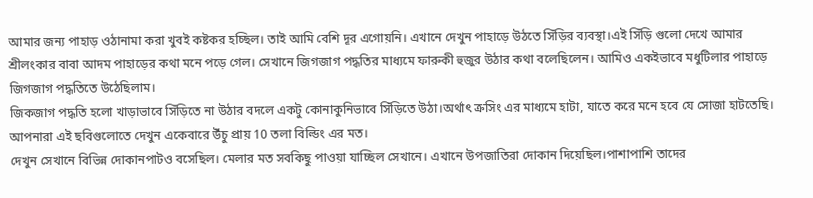আমার জন্য পাহাড় ওঠানামা করা খুবই কষ্টকর হচ্ছিল। তাই আমি বেশি দূর এগোয়নি। এখানে দেখুন পাহাড়ে উঠতে সিঁড়ির ব্যবস্থা।এই সিঁড়ি গুলো দেখে আমার শ্রীলংকার বাবা আদম পাহাড়ের কথা মনে পড়ে গেল। সেখানে জিগজাগ পদ্ধতির মাধ্যমে ফারুকী হুজুর উঠার কথা বলেছিলেন। আমিও একইভাবে মধুটিলার পাহাড়ে জিগজাগ পদ্ধতিতে উঠেছিলাম।
জিকজাগ পদ্ধতি হলো খাড়াভাবে সিঁড়িতে না উঠার বদলে একটু কোনাকুনিভাবে সিঁড়িতে উঠা।অর্থাৎ ক্রসিং এর মাধ্যমে হাটা, যাতে করে মনে হবে যে সোজা হাটতেছি। আপনারা এই ছবিগুলোতে দেখুন একেবারে উঁচু প্রায় 10 তলা বিল্ডিং এর মত।
দেখুন সেখানে বিভিন্ন দোকানপাটও বসেছিল। মেলার মত সবকিছু পাওয়া যাচ্ছিল সেখানে। এখানে উপজাতিরা দোকান দিয়েছিল।পাশাপাশি তাদের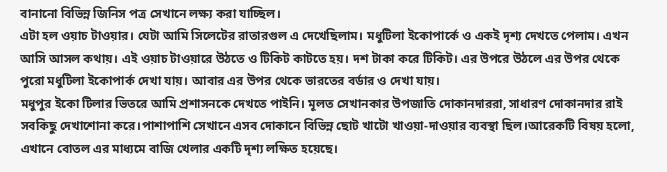বানানো বিভিন্ন জিনিস পত্র সেখানে লক্ষ্য করা যাচ্ছিল।
এটা হল ওয়াচ টাওয়ার। যেটা আমি সিলেটের রাতারগুল এ দেখেছিলাম। মধুটিলা ইকোপার্কে ও একই দৃশ্য দেখতে পেলাম। এখন আসি আসল কথায়। এই ওয়াচ টাওয়ারে উঠতে ও টিকিট কাটতে হয়। দশ টাকা করে টিকিট। এর উপরে উঠলে এর উপর থেকে পুরো মধুটিলা ইকোপার্ক দেখা যায়। আবার এর উপর থেকে ভারতের বর্ডার ও দেখা যায়।
মধুপুর ইকো টিলার ভিতরে আমি প্রশাসনকে দেখতে পাইনি। মূলত সেখানকার উপজাতি দোকানদাররা, সাধারণ দোকানদার রাই সবকিছু দেখাশোনা করে।পাশাপাশি সেখানে এসব দোকানে বিভিন্ন ছোট খাটো খাওয়া-দাওয়ার ব্যবস্থা ছিল।আরেকটি বিষয় হলো, এখানে বোতল এর মাধ্যমে বাজি খেলার একটি দৃশ্য লক্ষিত হয়েছে।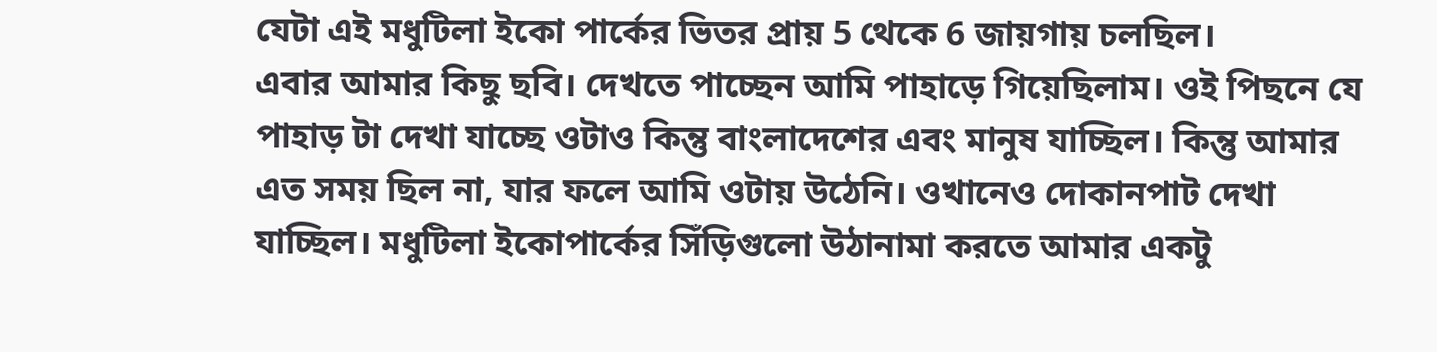যেটা এই মধুটিলা ইকো পার্কের ভিতর প্রায় 5 থেকে 6 জায়গায় চলছিল।
এবার আমার কিছু ছবি। দেখতে পাচ্ছেন আমি পাহাড়ে গিয়েছিলাম। ওই পিছনে যে পাহাড় টা দেখা যাচ্ছে ওটাও কিন্তু বাংলাদেশের এবং মানুষ যাচ্ছিল। কিন্তু আমার এত সময় ছিল না, যার ফলে আমি ওটায় উঠেনি। ওখানেও দোকানপাট দেখা যাচ্ছিল। মধুটিলা ইকোপার্কের সিঁড়িগুলো উঠানামা করতে আমার একটু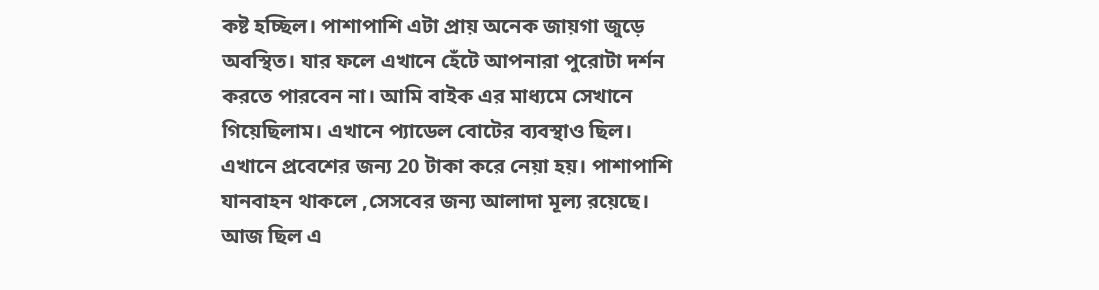কষ্ট হচ্ছিল। পাশাপাশি এটা প্রায় অনেক জায়গা জুড়ে অবস্থিত। যার ফলে এখানে হেঁটে আপনারা পুরোটা দর্শন করতে পারবেন না। আমি বাইক এর মাধ্যমে সেখানে গিয়েছিলাম। এখানে প্যাডেল বোটের ব্যবস্থাও ছিল। এখানে প্রবেশের জন্য 20 টাকা করে নেয়া হয়। পাশাপাশি যানবাহন থাকলে ,সেসবের জন্য আলাদা মূল্য রয়েছে।
আজ ছিল এ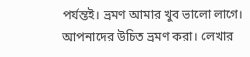পর্যন্তই। ভ্রমণ আমার খুব ভালো লাগে। আপনাদের উচিত ভ্রমণ করা। লেখার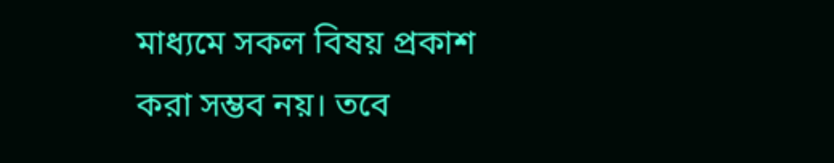মাধ্যমে সকল বিষয় প্রকাশ করা সম্ভব নয়। তবে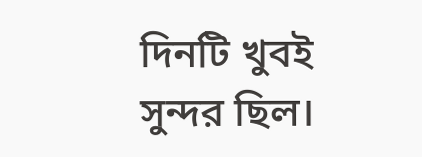দিনটি খুবই সুন্দর ছিল।